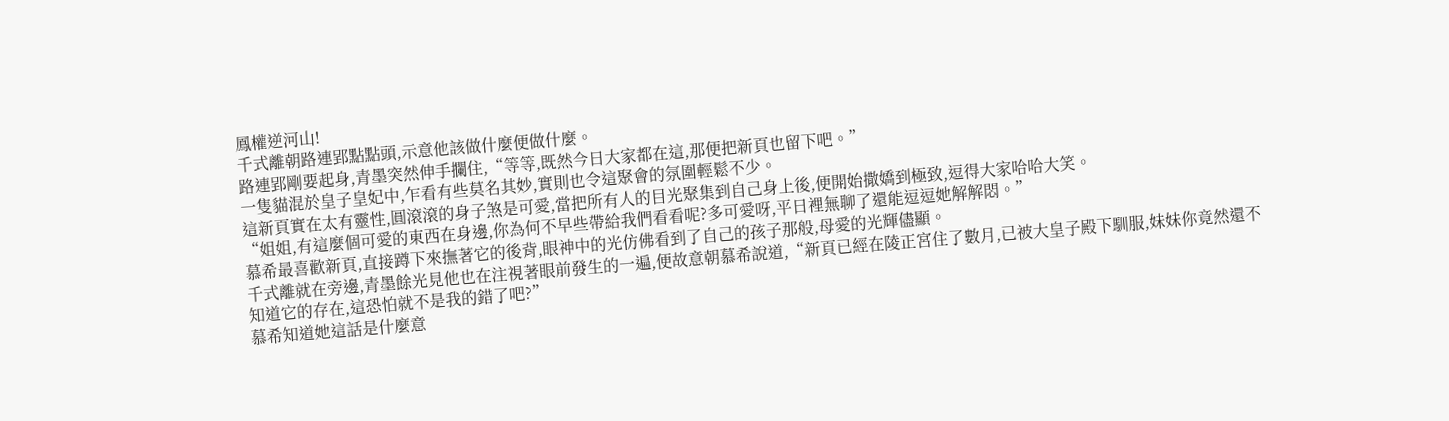鳳權逆河山!
千式離朝路連郢點點頭,示意他該做什麼便做什麼。
路連郢剛要起身,青墨突然伸手攔住,“等等,既然今日大家都在這,那便把新頁也留下吧。”
一隻貓混於皇子皇妃中,乍看有些莫名其妙,實則也令這聚會的氛圍輕鬆不少。
這新頁實在太有靈性,圓滾滾的身子煞是可愛,當把所有人的目光聚集到自己身上後,便開始撒嬌到極致,逗得大家哈哈大笑。
“姐姐,有這麼個可愛的東西在身邊,你為何不早些帶給我們看看呢?多可愛呀,平日裡無聊了還能逗逗她解解悶。”
慕希最喜歡新頁,直接蹲下來撫著它的後背,眼神中的光仿佛看到了自己的孩子那般,母愛的光輝儘顯。
千式離就在旁邊,青墨餘光見他也在注視著眼前發生的一遍,便故意朝慕希說道,“新頁已經在陵正宮住了數月,已被大皇子殿下馴服,妹妹你竟然還不知道它的存在,這恐怕就不是我的錯了吧?”
慕希知道她這話是什麼意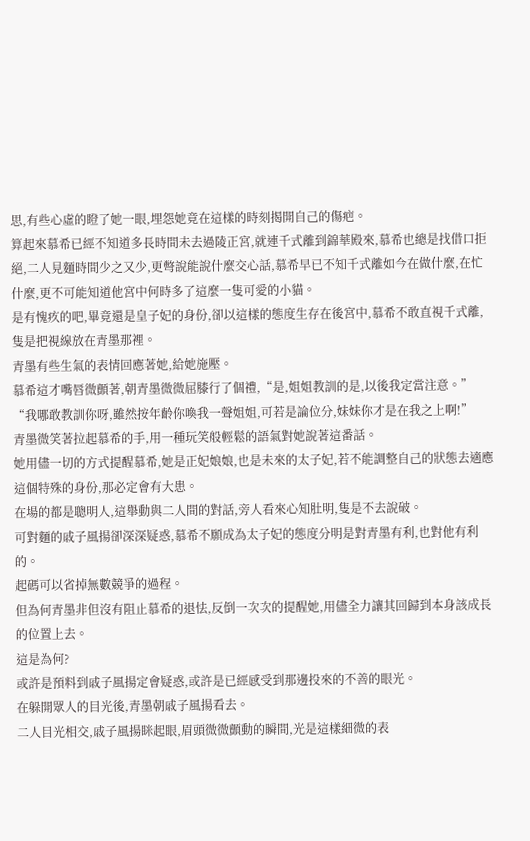思,有些心虛的瞪了她一眼,埋怨她竟在這樣的時刻揭開自己的傷疤。
算起來慕希已經不知道多長時間未去過陵正宮,就連千式離到錦華殿來,慕希也總是找借口拒絕,二人見麵時間少之又少,更彆說能說什麼交心話,慕希早已不知千式離如今在做什麼,在忙什麼,更不可能知道他宮中何時多了這麼一隻可愛的小貓。
是有愧疚的吧,畢竟還是皇子妃的身份,卻以這樣的態度生存在後宮中,慕希不敢直視千式離,隻是把視線放在青墨那裡。
青墨有些生氣的表情回應著她,給她施壓。
慕希這才嘴唇微顫著,朝青墨微微屈膝行了個禮,“是,姐姐教訓的是,以後我定當注意。”
“我哪敢教訓你呀,雖然按年齡你喚我一聲姐姐,可若是論位分,妹妹你才是在我之上啊!”
青墨微笑著拉起慕希的手,用一種玩笑般輕鬆的語氣對她說著這番話。
她用儘一切的方式提醒慕希,她是正妃娘娘,也是未來的太子妃,若不能調整自己的狀態去適應這個特殊的身份,那必定會有大患。
在場的都是聰明人,這舉動與二人間的對話,旁人看來心知肚明,隻是不去說破。
可對麵的戚子風揚卻深深疑惑,慕希不願成為太子妃的態度分明是對青墨有利,也對他有利的。
起碼可以省掉無數競爭的過程。
但為何青墨非但沒有阻止慕希的退怯,反倒一次次的提醒她,用儘全力讓其回歸到本身該成長的位置上去。
這是為何?
或許是預料到戚子風揚定會疑惑,或許是已經感受到那邊投來的不善的眼光。
在躲開眾人的目光後,青墨朝戚子風揚看去。
二人目光相交,戚子風揚眯起眼,眉頭微微顫動的瞬間,光是這樣細微的表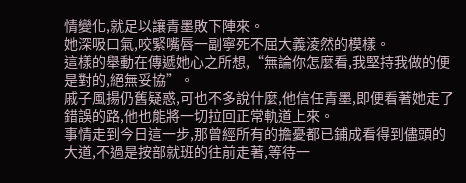情變化,就足以讓青墨敗下陣來。
她深吸口氣,咬緊嘴唇一副寧死不屈大義淩然的模樣。
這樣的舉動在傳遞她心之所想,“無論你怎麼看,我堅持我做的便是對的,絕無妥協”。
戚子風揚仍舊疑惑,可也不多說什麼,他信任青墨,即便看著她走了錯誤的路,他也能將一切拉回正常軌道上來。
事情走到今日這一步,那曾經所有的擔憂都已鋪成看得到儘頭的大道,不過是按部就班的往前走著,等待一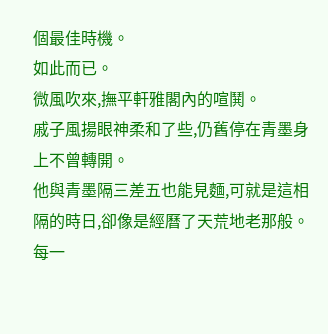個最佳時機。
如此而已。
微風吹來,撫平軒雅閣內的喧鬨。
戚子風揚眼神柔和了些,仍舊停在青墨身上不曾轉開。
他與青墨隔三差五也能見麵,可就是這相隔的時日,卻像是經曆了天荒地老那般。
每一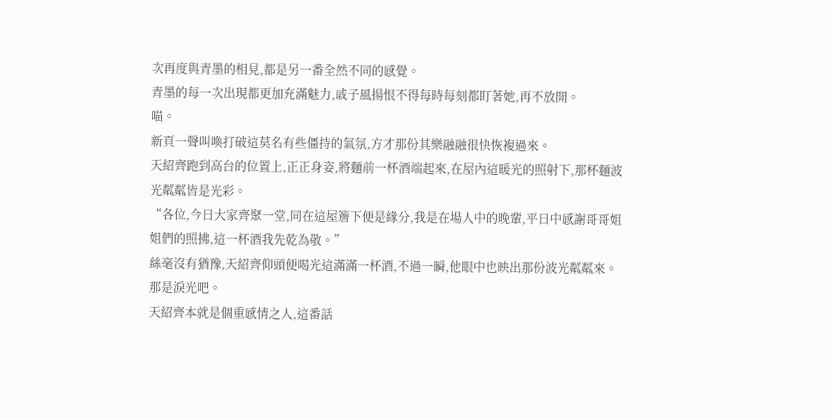次再度與青墨的相見,都是另一番全然不同的感覺。
青墨的每一次出現都更加充滿魅力,戚子風揚恨不得每時每刻都盯著她,再不放開。
喵。
新頁一聲叫喚打破這莫名有些僵持的氣氛,方才那份其樂融融很快恢複過來。
天紹齊跑到高台的位置上,正正身姿,將麵前一杯酒端起來,在屋內這暖光的照射下,那杯麵波光粼粼皆是光彩。
“各位,今日大家齊聚一堂,同在這屋簷下便是緣分,我是在場人中的晚輩,平日中感謝哥哥姐姐們的照拂,這一杯酒我先乾為敬。”
絲毫沒有猶豫,天紹齊仰頭便喝光這滿滿一杯酒,不過一瞬,他眼中也映出那份波光粼粼來。
那是淚光吧。
天紹齊本就是個重感情之人,這番話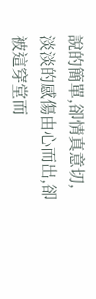說的簡單,卻情真意切,淡淡的感傷由心而出,卻被這穿堂而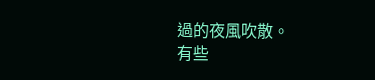過的夜風吹散。
有些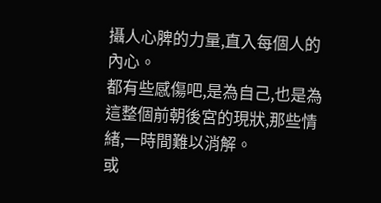攝人心脾的力量,直入每個人的內心。
都有些感傷吧,是為自己,也是為這整個前朝後宮的現狀,那些情緒,一時間難以消解。
或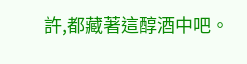許,都藏著這醇酒中吧。